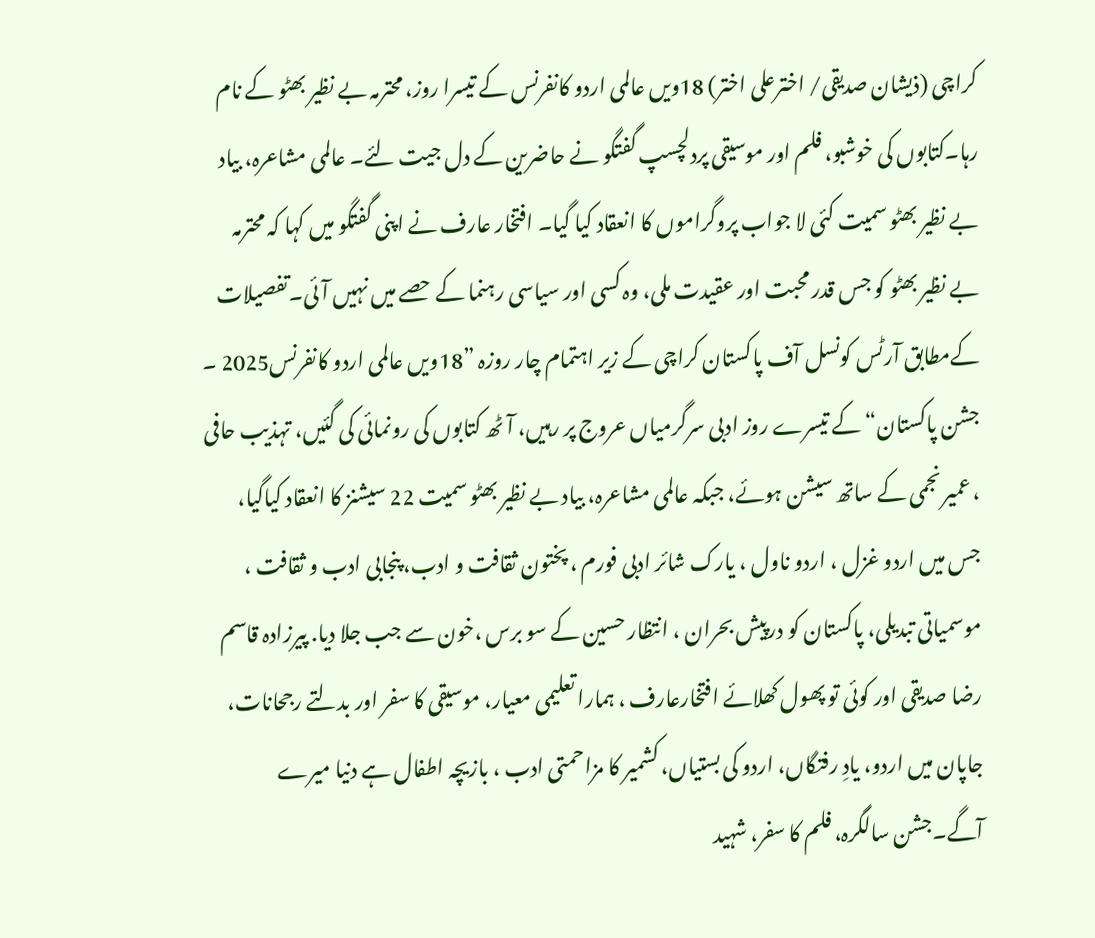کراچی (ذیشان صدیقی/ اخترعلی اختر) 18ویں عالمی اردو کانفرنس کے تیسرا روز، محترمہ بے نظیر بھٹو کے نام رہا۔کتابوں کی خوشبو، فلم اور موسیقی پردلچسپ گفتگو نے حاضرین کے دل جیت لئے۔ عالمی مشاعرہ، بیاد بے نظیر بھٹو سمیت کئی لا جواب پروگراموں کا انعقاد کیا گیا۔ افتخار عارف نے اپنی گفتگو میں کہا کہ محترمہ بے نظیر بھٹو کو جس قدر محبت اور عقیدت ملی، وہ کسی اور سیاسی رہنما کے حصے میں نہیں آئی۔تفصیلات کےمطابق آرٹس کونسل آف پاکستان کراچی کے زیر اہتمام چار روزہ ”18ویں عالمی اردو کانفرنس2025 ۔ جشن پاکستان“ کے تیسرے روز ادبی سرگرمیاں عروج پر رہیں، آٹھ کتابوں کی رونمائی کی گئیں، تہذیب حافی ، عمیر نجمی کے ساتھ سیشن ہوئے، جبکہ عالمی مشاعرہ، بیاد بے نظیر بھٹو سمیت 22 سیشنز کا انعقاد کیاگیا، جس میں اردو غزل ، اردو ناول ، یارک شائر ادبی فورم ، پختون ثقافت و ادب، پنجابی ادب و ثقافت ، موسمیاتی تبدیلی، پاکستان کو درپیش بحران ، انتظار حسین کے سو برس ،خون سے جب جلا دیا. پیرزادہ قاسم رضا صدیقی اور کوئی تو پھول کھلائے افتخارعارف ، ہمارا تعلیمی معیار، موسیقی کا سفر اور بدلتے رجحانات، جاپان میں اردو، یادِ رفتگاں، اردو کی بستیاں، کشمیر کا مزاحمتی ادب ، بازیچہ اطفال ہے دنیا میرے آگے۔جشن سالگرہ، فلم کا سفر، شہید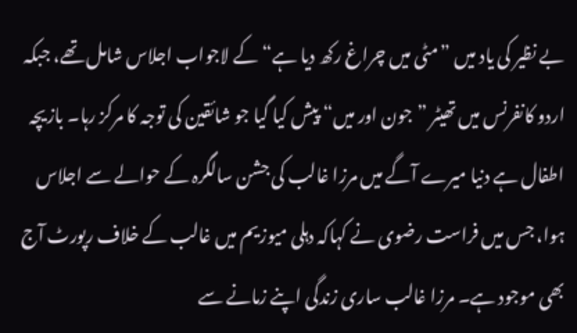بے نظیر کی یاد میں ”مٹی میں چراغ رکھ دیا ہے“ کے لاجواب اجلاس شامل تھے، جبکہ اردو کانفرنس میں تھیٹر ”جون اور میں“ پیش کیا گیا جو شائقین کی توجہ کا مرکز رہا۔ بازیچہ اطفال ہے دنیا میرے آگے میں مرزا غالب کی جشن سالگرہ کے حوالے سے اجلاس ہوا، جس میں فراست رضوی نے کہاکہ دہلی میوزیم میں غالب کے خلاف رپورٹ آج بھی موجود ہے۔ مرزا غالب ساری زندگی اپنے زمانے سے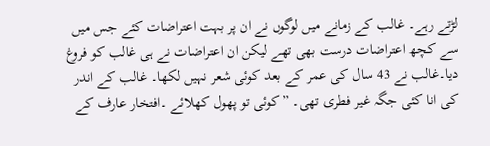لڑتے رہے۔ غالب کے زمانے میں لوگوں نے ان پر بہت اعتراضات کئے جس میں سے کچھ اعتراضات درست بھی تھے لیکن ان اعتراضات نے ہی غالب کو فروغ دیا۔غالب نے 43 سال کی عمر کے بعد کوئی شعر نہیں لکھا۔ غالب کے اندر کی انا کئی جگہ غیر فطری تھی۔ ”کوئی تو پھول کھلائے ۔افتخار عارف کے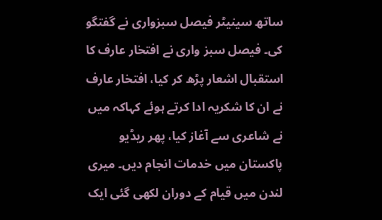ساتھ سینیٹر فیصل سبزواری نے گفتگو کی۔ فیصل سبز واری نے افتخار عارف کا استقبال اشعار پڑھ کر کیا، افتخار عارف نے ان کا شکریہ ادا کرتے ہوئے کہاکہ میں نے شاعری سے آغاز کیا، پھر ریڈیو پاکستان میں خدمات انجام دیں۔ میری لندن میں قیام کے دوران لکھی گئی ایک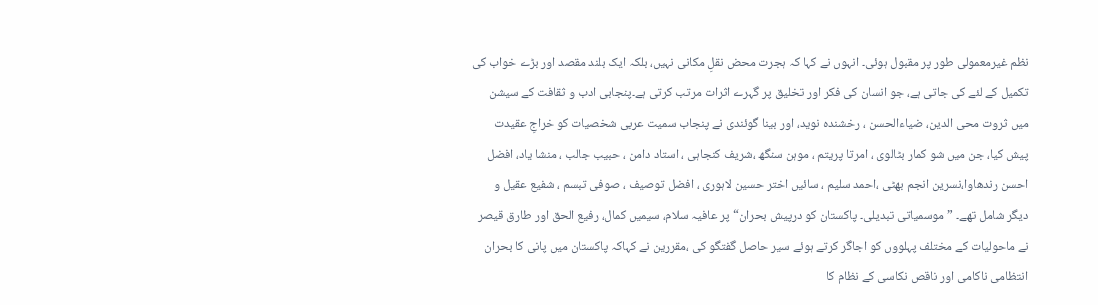نظم غیرمعمولی طور پر مقبول ہوئی۔ انہوں نے کہا کہ ہجرت محض نقلِ مکانی نہیں، بلکہ ایک بلند مقصد اور بڑے خواب کی تکمیل کے لئے کی جاتی ہے، جو انسان کی فکر اور تخلیق پر گہرے اثرات مرتب کرتی ہے۔پنجابی ادب و ثقافت کے سیشن میں ثروت محی الدین، ضیاءالحسن ، رخشندہ نوید، اور بینا گوئندی نے پنجاب سمیت عربی شخصیات کو خراجِ عقیدت پیش کیا، جن میں شو کمار بٹالوی ، امرتا پریتم ، موہن سنگھ ،شریف کنجاہی ، استاد دامن ، حبیب جالب ، منشا یاد، افضل احسن رندھاوا،نسرین انجم بھٹی ،احمد سلیم ، سائیں اختر حسین لاہوری ، افضل توصیف ، صوفی تبسم ، شفیع عقیل و دیگر شامل تھے۔ ”موسمیاتی تبدیلی۔ پاکستان کو درپیش بحران“ پر عافیہ سلام، سیمیں کمال، رفیع الحق اور طارق قیصر نے ماحولیات کے مختلف پہلووں کو اجاگر کرتے ہوئے سیر حاصل گفتگو کی ،مقررین نے کہاکہ پاکستان میں پانی کا بحران انتظامی ناکامی اور ناقص نکاسی کے نظام کا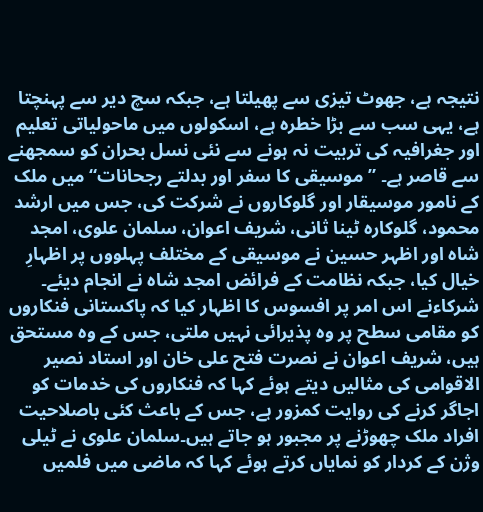نتیجہ ہے، جھوٹ تیزی سے پھیلتا ہے، جبکہ سچ دیر سے پہنچتا ہے، یہی سب سے بڑا خطرہ ہے، اسکولوں میں ماحولیاتی تعلیم اور جغرافیہ کی تربیت نہ ہونے سے نئی نسل بحران کو سمجھنے سے قاصر ہے۔ ”موسیقی کا سفر اور بدلتے رجحانات“ میں ملک کے نامور موسیقار اور گلوکاروں نے شرکت کی، جس میں ارشد محمود، گلوکارہ ٹینا ثانی، شریف اعوان، سلمان علوی، امجد شاہ اور اظہر حسین نے موسیقی کے مختلف پہلووں پر اظہارِ خیال کیا، جبکہ نظامت کے فرائض امجد شاہ نے انجام دیئے۔ شرکاءنے اس امر پر افسوس کا اظہار کیا کہ پاکستانی فنکاروں کو مقامی سطح پر وہ پذیرائی نہیں ملتی، جس کے وہ مستحق ہیں، شریف اعوان نے نصرت فتح علی خان اور استاد نصیر الاقوامی کی مثالیں دیتے ہوئے کہا کہ فنکاروں کی خدمات کو اجاگر کرنے کی روایت کمزور ہے، جس کے باعث کئی باصلاحیت افراد ملک چھوڑنے پر مجبور ہو جاتے ہیں۔سلمان علوی نے ٹیلی وژن کے کردار کو نمایاں کرتے ہوئے کہا کہ ماضی میں فلمیں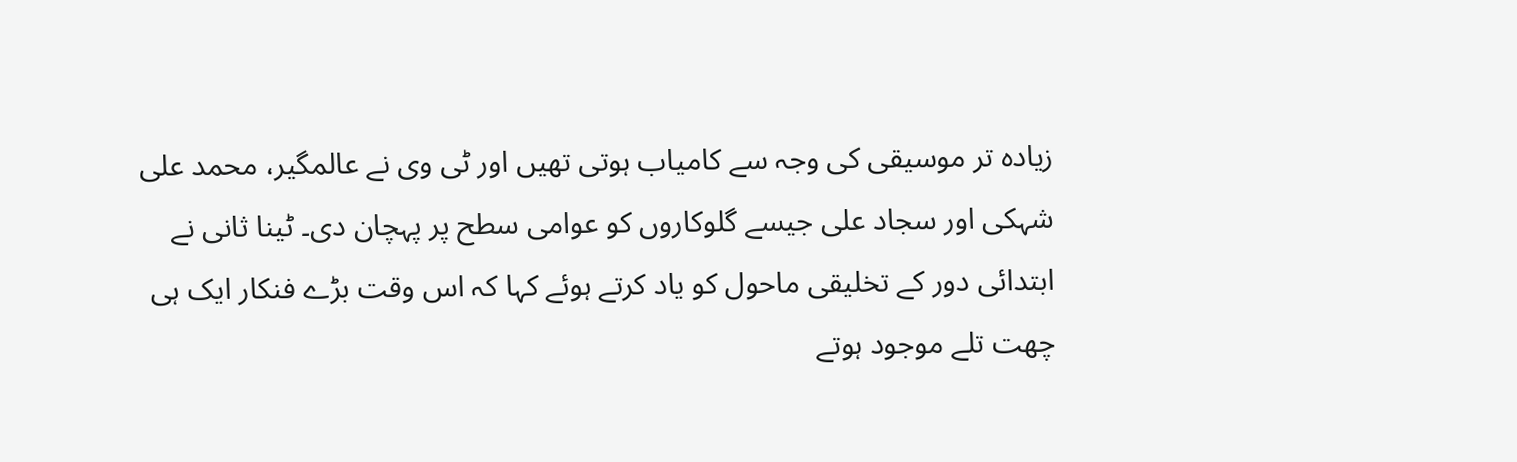زیادہ تر موسیقی کی وجہ سے کامیاب ہوتی تھیں اور ٹی وی نے عالمگیر، محمد علی شہکی اور سجاد علی جیسے گلوکاروں کو عوامی سطح پر پہچان دی۔ ٹینا ثانی نے ابتدائی دور کے تخلیقی ماحول کو یاد کرتے ہوئے کہا کہ اس وقت بڑے فنکار ایک ہی چھت تلے موجود ہوتے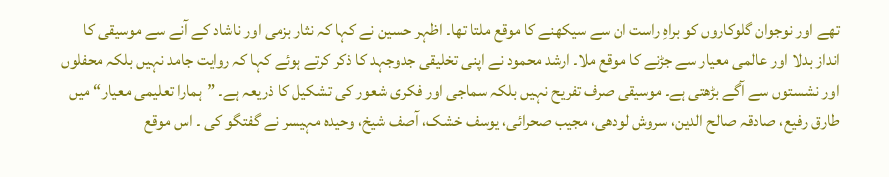تھے اور نوجوان گلوکاروں کو براہِ راست ان سے سیکھنے کا موقع ملتا تھا۔ اظہر حسین نے کہا کہ نثار بزمی اور ناشاد کے آنے سے موسیقی کا انداز بدلا اور عالمی معیار سے جڑنے کا موقع ملا۔ ارشد محمود نے اپنی تخلیقی جدوجہد کا ذکر کرتے ہوئے کہا کہ روایت جامد نہیں بلکہ محفلوں اور نشستوں سے آگے بڑھتی ہے۔ موسیقی صرف تفریح نہیں بلکہ سماجی اور فکری شعور کی تشکیل کا ذریعہ ہے۔ ”ہمارا تعلیمی معیار“ میں طارق رفیع، صادقہ صالح الدین، سروش لودھی، مجیب صحرائی، یوسف خشک، آصف شیخ، وحیدہ مہیسر نے گفتگو کی ۔ اس موقع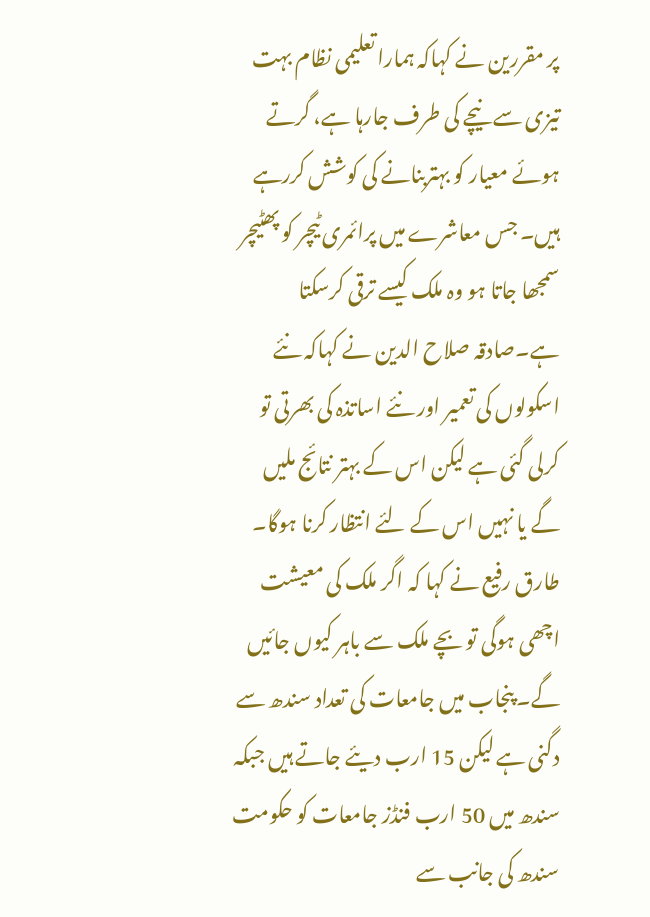پر مقررین نے کہاکہ ہمارا تعلیمی نظام بہت تیزی سے نیچے کی طرف جارہا ہے، گرتے ہوئے معیار کو بہتربنانے کی کوشش کررہے ہیں۔ جس معاشرے میں پرائمری ٹیچر کو پھٹیچر سمجھا جاتا ہو وہ ملک کیسے ترقی کرسکتا ہے۔صادقہ صلاح الدین نے کہاکہ نئے اسکولوں کی تعمیر اور نئے اساتذہ کی بھرتی تو کرلی گئی ہے لیکن اس کے بہتر نتائج ملیں گے یا نہیں اس کے لئے انتظار کرنا ہوگا۔ طارق رفیع نے کہا کہ اگر ملک کی معیشت اچھی ہوگی تو بچے ملک سے باہر کیوں جائیں گے۔ پنجاب میں جامعات کی تعداد سندھ سے دگنی ہے لیکن 15 ارب دیئے جاتے ہیں جبکہ سندھ میں 50 ارب فنڈز جامعات کو حکومت سندھ کی جانب سے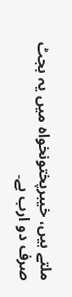ملتے ہیں، خیبرپختونخواہ میں یہ بجٹ صرف دو ارب ہے۔